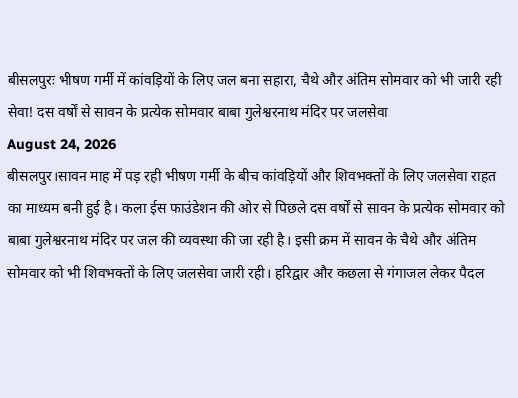बीसलपुरः भीषण गर्मी में कांवड़ियों के लिए जल बना सहारा, चैथे और अंतिम सोमवार को भी जारी रही सेवा! दस वर्षों से सावन के प्रत्येक सोमवार बाबा गुलेश्वरनाथ मंदिर पर जलसेवा
August 24, 2026
बीसलपुर।सावन माह में पड़ रही भीषण गर्मी के बीच कांवड़ियों और शिवभक्तों के लिए जलसेवा राहत का माध्यम बनी हुई है। कला ईस फाउंडेशन की ओर से पिछले दस वर्षों से सावन के प्रत्येक सोमवार को बाबा गुलेश्वरनाथ मंदिर पर जल की व्यवस्था की जा रही है। इसी क्रम में सावन के चैथे और अंतिम सोमवार को भी शिवभक्तों के लिए जलसेवा जारी रही। हरिद्वार और कछला से गंगाजल लेकर पैदल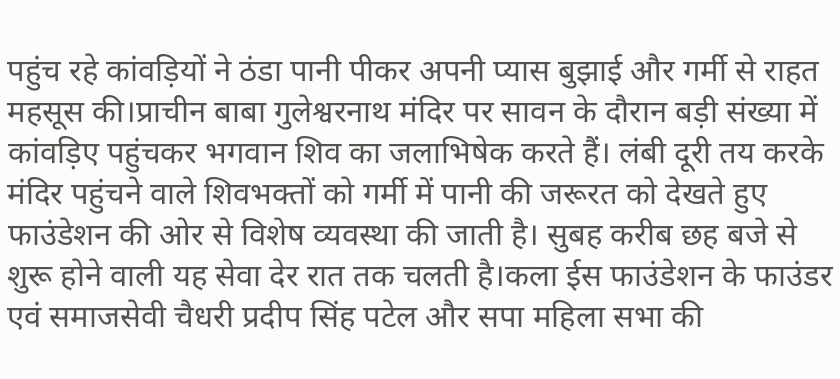पहुंच रहे कांवड़ियों ने ठंडा पानी पीकर अपनी प्यास बुझाई और गर्मी से राहत महसूस की।प्राचीन बाबा गुलेश्वरनाथ मंदिर पर सावन के दौरान बड़ी संख्या में कांवड़िए पहुंचकर भगवान शिव का जलाभिषेक करते हैं। लंबी दूरी तय करके मंदिर पहुंचने वाले शिवभक्तों को गर्मी में पानी की जरूरत को देखते हुए फाउंडेशन की ओर से विशेष व्यवस्था की जाती है। सुबह करीब छह बजे से शुरू होने वाली यह सेवा देर रात तक चलती है।कला ईस फाउंडेशन के फाउंडर एवं समाजसेवी चैधरी प्रदीप सिंह पटेल और सपा महिला सभा की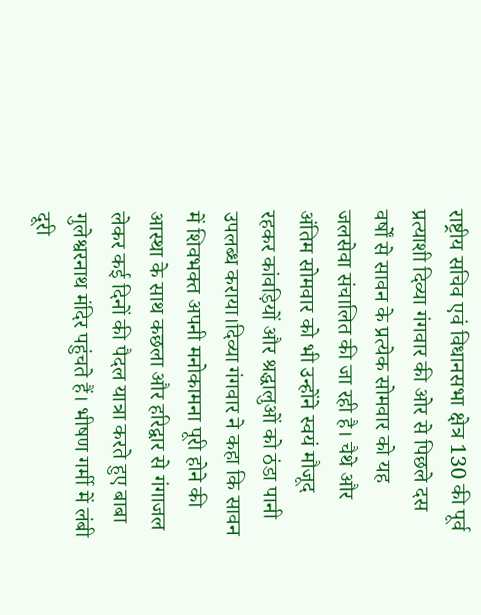राष्ट्रीय सचिव एवं विधानसभा क्षेत्र 130 की पूर्व प्रत्याशी दिव्या गंगवार की ओर से पिछले दस वर्षों से सावन के प्रत्येक सोमवार को यह जलसेवा संचालित की जा रही है। चैथे और अंतिम सोमवार को भी उन्होंने स्वयं मौजूद रहकर कांवड़ियों और श्रद्धालुओं को ठंडा पानी उपलब्ध कराया।दिव्या गंगवार ने कहा कि सावन में शिवभक्त अपनी मनोकामना पूरी होने की आस्था के साथ कछला और हरिद्वार से गंगाजल लेकर कई दिनों की पैदल यात्रा करते हुए बाबा गुलेश्वरनाथ मंदिर पहुंचते हैं। भीषण गर्मी में लंबी दूरी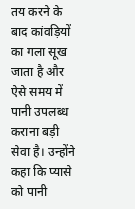तय करने के बाद कांवड़ियों का गला सूख जाता है और ऐसे समय में पानी उपलब्ध कराना बड़ी सेवा है। उन्होंने कहा कि प्यासे को पानी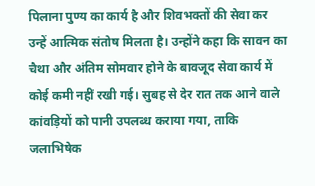पिलाना पुण्य का कार्य है और शिवभक्तों की सेवा कर उन्हें आत्मिक संतोष मिलता है। उन्होंने कहा कि सावन का चैथा और अंतिम सोमवार होने के बावजूद सेवा कार्य में कोई कमी नहीं रखी गई। सुबह से देर रात तक आने वाले कांवड़ियों को पानी उपलब्ध कराया गया, ताकि जलाभिषेक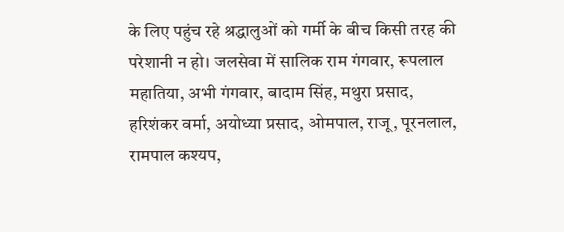के लिए पहुंच रहे श्रद्धालुओं को गर्मी के बीच किसी तरह की परेशानी न हो। जलसेवा में सालिक राम गंगवार, रूपलाल महातिया, अभी गंगवार, बादाम सिंह, मथुरा प्रसाद, हरिशंकर वर्मा, अयोध्या प्रसाद, ओमपाल, राजू, पूरनलाल, रामपाल कश्यप,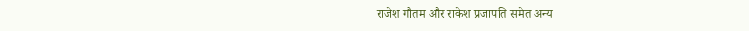राजेश गौतम और राकेश प्रजापति समेत अन्य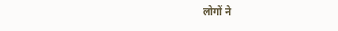लोगों ने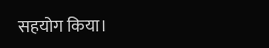सहयोग किया।